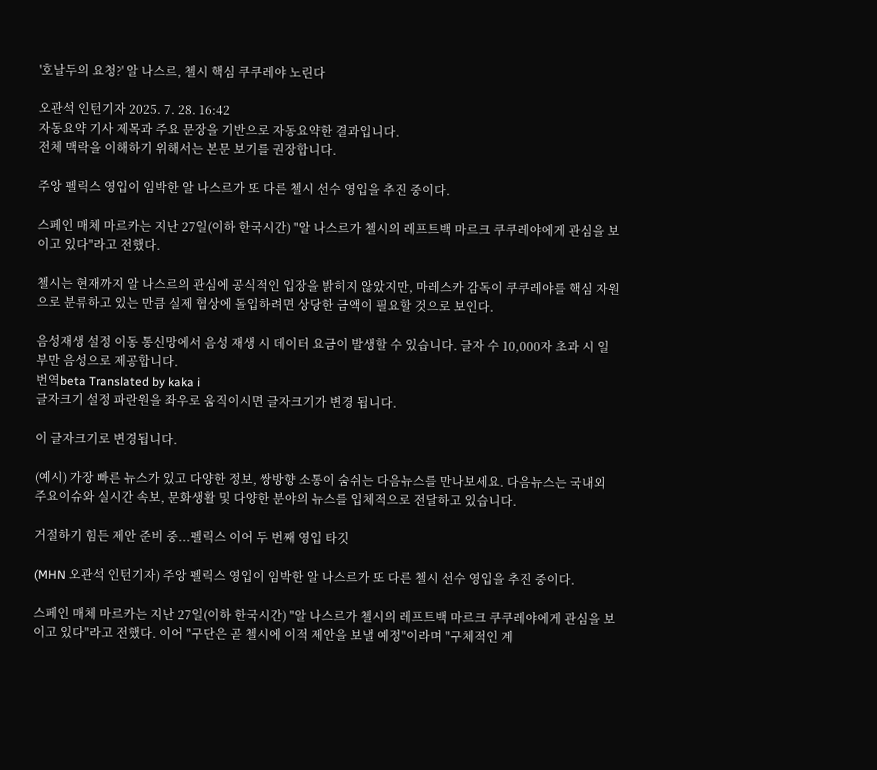'호날두의 요청?' 알 나스르, 첼시 핵심 쿠쿠레야 노린다

오관석 인턴기자 2025. 7. 28. 16:42
자동요약 기사 제목과 주요 문장을 기반으로 자동요약한 결과입니다.
전체 맥락을 이해하기 위해서는 본문 보기를 권장합니다.

주앙 펠릭스 영입이 임박한 알 나스르가 또 다른 첼시 선수 영입을 추진 중이다.

스페인 매체 마르카는 지난 27일(이하 한국시간) "알 나스르가 첼시의 레프트백 마르크 쿠쿠레야에게 관심을 보이고 있다"라고 전했다.

첼시는 현재까지 알 나스르의 관심에 공식적인 입장을 밝히지 않았지만, 마레스카 감독이 쿠쿠레야를 핵심 자원으로 분류하고 있는 만큼 실제 협상에 돌입하려면 상당한 금액이 필요할 것으로 보인다.

음성재생 설정 이동 통신망에서 음성 재생 시 데이터 요금이 발생할 수 있습니다. 글자 수 10,000자 초과 시 일부만 음성으로 제공합니다.
번역beta Translated by kaka i
글자크기 설정 파란원을 좌우로 움직이시면 글자크기가 변경 됩니다.

이 글자크기로 변경됩니다.

(예시) 가장 빠른 뉴스가 있고 다양한 정보, 쌍방향 소통이 숨쉬는 다음뉴스를 만나보세요. 다음뉴스는 국내외 주요이슈와 실시간 속보, 문화생활 및 다양한 분야의 뉴스를 입체적으로 전달하고 있습니다.

거절하기 힘든 제안 준비 중...펠릭스 이어 두 번째 영입 타깃

(MHN 오관석 인턴기자) 주앙 펠릭스 영입이 임박한 알 나스르가 또 다른 첼시 선수 영입을 추진 중이다.

스페인 매체 마르카는 지난 27일(이하 한국시간) "알 나스르가 첼시의 레프트백 마르크 쿠쿠레야에게 관심을 보이고 있다"라고 전했다. 이어 "구단은 곧 첼시에 이적 제안을 보낼 예정"이라며 "구체적인 계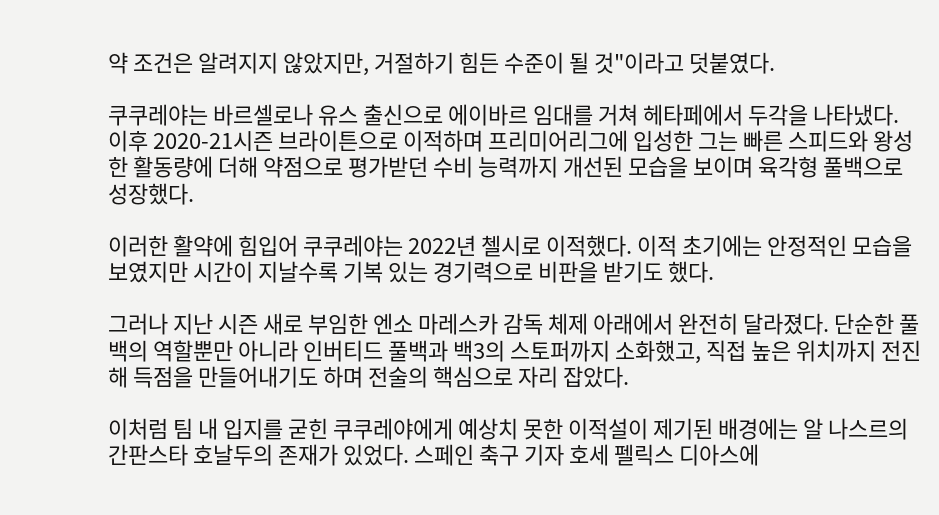약 조건은 알려지지 않았지만, 거절하기 힘든 수준이 될 것"이라고 덧붙였다.

쿠쿠레야는 바르셀로나 유스 출신으로 에이바르 임대를 거쳐 헤타페에서 두각을 나타냈다. 이후 2020-21시즌 브라이튼으로 이적하며 프리미어리그에 입성한 그는 빠른 스피드와 왕성한 활동량에 더해 약점으로 평가받던 수비 능력까지 개선된 모습을 보이며 육각형 풀백으로 성장했다.

이러한 활약에 힘입어 쿠쿠레야는 2022년 첼시로 이적했다. 이적 초기에는 안정적인 모습을 보였지만 시간이 지날수록 기복 있는 경기력으로 비판을 받기도 했다.

그러나 지난 시즌 새로 부임한 엔소 마레스카 감독 체제 아래에서 완전히 달라졌다. 단순한 풀백의 역할뿐만 아니라 인버티드 풀백과 백3의 스토퍼까지 소화했고, 직접 높은 위치까지 전진해 득점을 만들어내기도 하며 전술의 핵심으로 자리 잡았다.

이처럼 팀 내 입지를 굳힌 쿠쿠레야에게 예상치 못한 이적설이 제기된 배경에는 알 나스르의 간판스타 호날두의 존재가 있었다. 스페인 축구 기자 호세 펠릭스 디아스에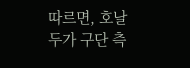따르면, 호날두가 구단 측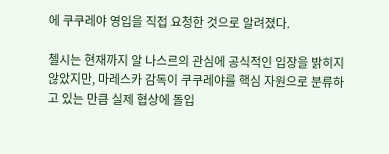에 쿠쿠레야 영입을 직접 요청한 것으로 알려졌다.

첼시는 현재까지 알 나스르의 관심에 공식적인 입장을 밝히지 않았지만, 마레스카 감독이 쿠쿠레야를 핵심 자원으로 분류하고 있는 만큼 실제 협상에 돌입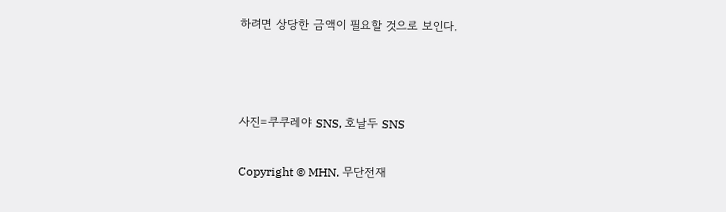하려면 상당한 금액이 필요할 것으로 보인다.



사진=쿠쿠레야 SNS, 호날두 SNS

Copyright © MHN. 무단전재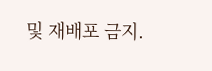및 재배포 금지.